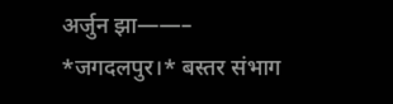अर्जुन झा——–
*जगदलपुर।* बस्तर संभाग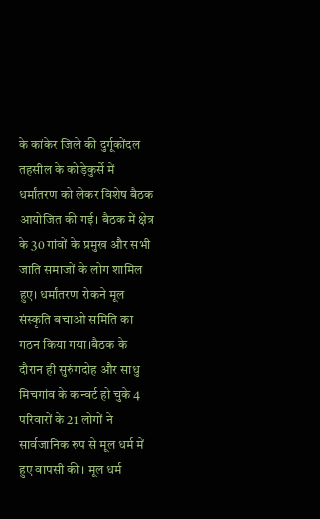के कांकेर जिले की दुर्गूकोंदल तहसील के कोड़ेकुर्से में धर्मांतरण को लेकर विशेष बैठक आयोजित की गई। बैठक में क्षेत्र के 30 गांवों के प्रमुख और सभी जाति समाजों के लोग शामिल हुए। धर्मांतरण रोकने मूल संस्कृति बचाओ समिति का गठन किया गया।बैठक के दौरान ही सुरुंगदोह और साधु मिचगांव के कन्वर्ट हो चुके 4 परिवारों के 21 लोगों ने सार्वजानिक रुप से मूल धर्म में हुए वापसी की। मूल धर्म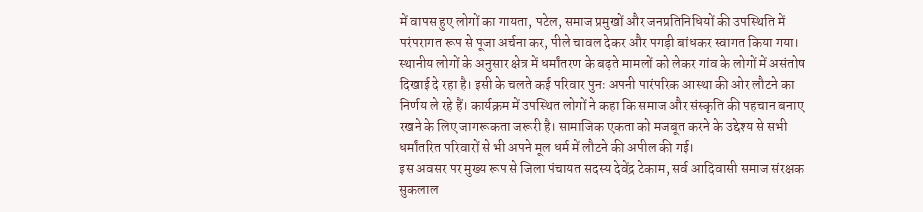में वापस हुए लोगों का गायता, पटेल, समाज प्रमुखों और जनप्रतिनिधियों की उपस्थिति में परंपरागत रूप से पूजा अर्चना कर, पीले चावल देकर और पगड़ी बांधकर स्वागत किया गया।
स्थानीय लोगों के अनुसार क्षेत्र में धर्मांतरण के बढ़ते मामलों को लेकर गांव के लोगों में असंतोष दिखाई दे रहा है। इसी के चलते कई परिवार पुनः अपनी पारंपरिक आस्था की ओर लौटने का निर्णय ले रहे हैं। कार्यक्रम में उपस्थित लोगों ने कहा कि समाज और संस्कृति की पहचान बनाए रखने के लिए जागरूकता जरूरी है। सामाजिक एकता को मजबूत करने के उद्देश्य से सभी धर्मांतरित परिवारों से भी अपने मूल धर्म में लौटने की अपील की गई।
इस अवसर पर मुख्य रूप से जिला पंचायत सदस्य देवेंद्र टेकाम, सर्व आदिवासी समाज संरक्षक सुकलाल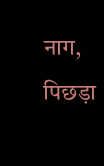नाग, पिछड़ा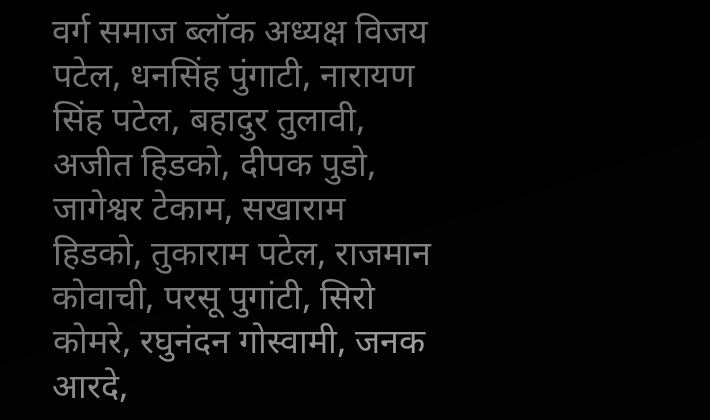वर्ग समाज ब्लॉक अध्यक्ष विजय पटेल, धनसिंह पुंगाटी, नारायण सिंह पटेल, बहादुर तुलावी, अजीत हिडको, दीपक पुडो, जागेश्वर टेकाम, सखाराम हिडको, तुकाराम पटेल, राजमान कोवाची, परसू पुगांटी, सिरो कोमरे, रघुनंदन गोस्वामी, जनक आरदे,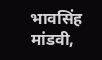भावसिंह मांडवी,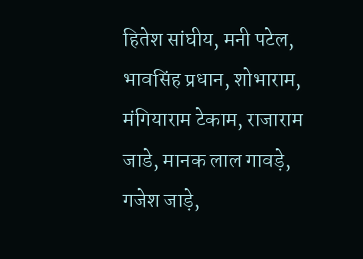हितेश सांघीय, मनी पटेल, भावसिंह प्रधान, शोभाराम, मंगियाराम टेकाम, राजाराम जाडे, मानक लाल गावड़े, गजेश जाड़े,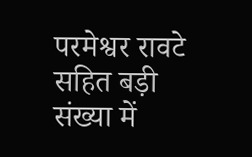परमेश्वर रावटे सहित बड़ी संख्या में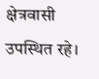क्षेत्रवासी उपस्थित रहे।